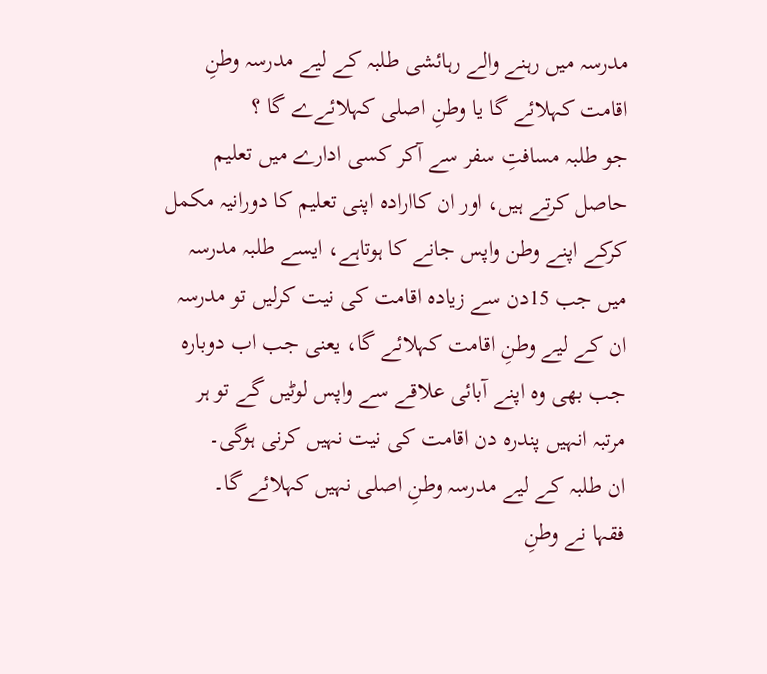مدرسہ میں رہنے والے رہائشی طلبہ کے لیے مدرسہ وطنِ اقامت کہلائے گا یا وطنِ اصلی کہلائےے گا ؟
جو طلبہ مسافتِ سفر سے آکر کسی ادارے میں تعلیم حاصل کرتے ہیں، اور ان کاارادہ اپنی تعلیم کا دورانیہ مکمل کرکے اپنے وطن واپس جانے کا ہوتاہے، ایسے طلبہ مدرسہ میں جب 15دن سے زیادہ اقامت کی نیت کرلیں تو مدرسہ ان کے لیے وطنِ اقامت کہلائے گا، یعنی جب اب دوبارہ جب بھی وہ اپنے آبائی علاقے سے واپس لوٹیں گے تو ہر مرتبہ انہیں پندرہ دن اقامت کی نیت نہیں کرنی ہوگی۔
ان طلبہ کے لیے مدرسہ وطنِ اصلی نہیں کہلائے گا۔
فقہا نے وطنِ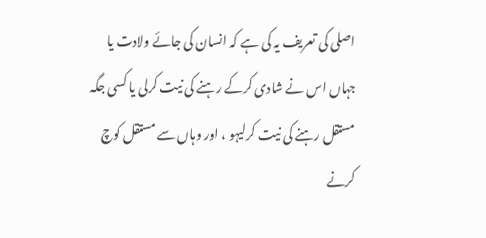اصلی کی تعریف یہ کی ہے کہ انسان کی جائے ولادت یا جہاں اس نے شادی کرکے رہنے کی نیت کرلی یا کسی جگہ مستقل رہنے کی نیت کرلیہو ، اور وہاں سے مستقل کوچ کرنے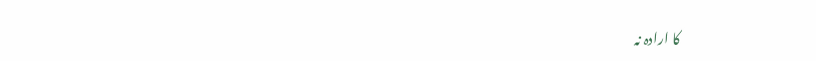کا ارادہ نہ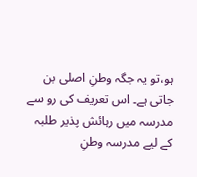ہو،تو یہ جگہ وطنِ اصلی بن جاتی ہے۔ اس تعریف کی رو سے مدرسہ میں رہائش پذیر طلبہ کے لیے مدرسہ وطنِ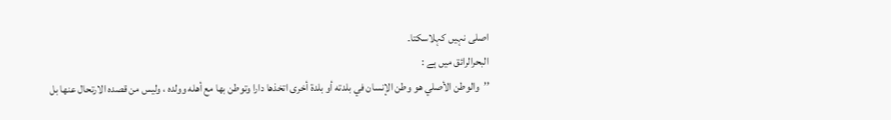اصلی نہیں کہلاسکتا۔
البحرالرائق میں ہے :
’’والوطن الأصلي هو وطن الإنسان في بلدته أو بلدة أخرى اتخذها دارا وتوطن بها مع أهله وولده ، وليس من قصده الارتحال عنها بل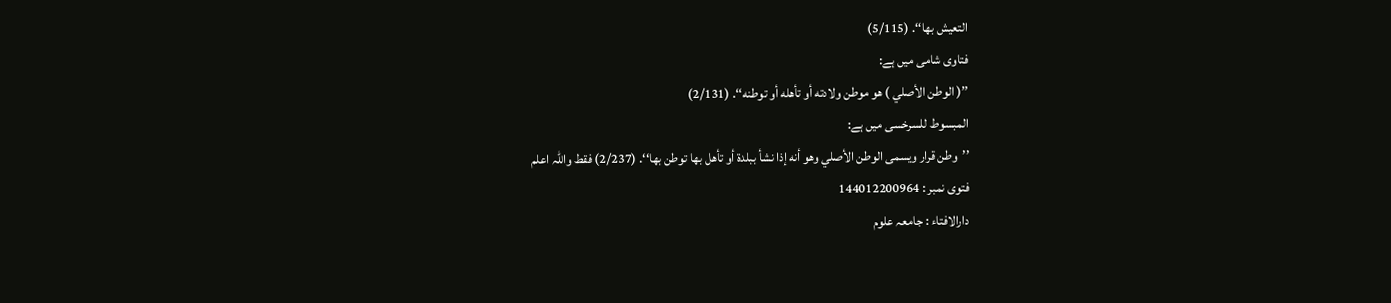التعيش بها‘‘. (5/115)
فتاوی شامی میں ہے:
’’( الوطن الأصلي ) هو موطن ولادته أو تأهله أو توطنه‘‘. (2/131)
المبسوط للسرخسی میں ہے:
’’وطن قرار ويسمى الوطن الأصلي وهو أنه إذا نشأ ببلدة أو تأهل بها توطن بها‘‘. (2/237) فقط واللہ اعلم
فتوی نمبر : 144012200964
دارالافتاء : جامعہ علوم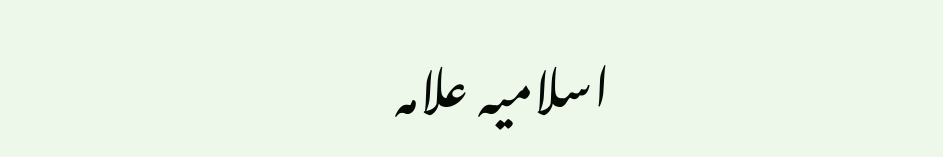اسلامیہ علامہ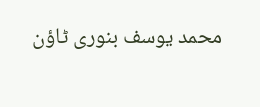محمد یوسف بنوری ٹاؤن